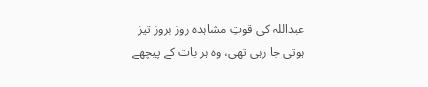عبداللہ کی قوتِ مشاہدہ روز بروز تیز ہوتی جا رہی تھی، وہ ہر بات کے پیچھے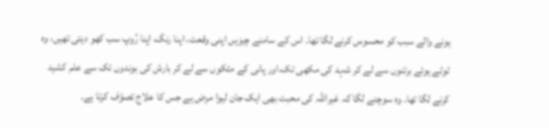ہونے والے سبب کو محسوس کرنے لگا تھا۔ اس کے سامنے چیزیں اپنی وقعت، اپنا رنگ، اپنا رُوپ سب کھو دیتی تھیں، وہ ٹوٹے ہوئے برتنوں سے لے کر شہد کی مکھی تک،اور پانی کے مٹکوں سے لے کر بارش کی بوندوں تک سے علم کشید کرنے لگا تھا۔ وہ سوچنے لگا کہ غیراللہ کی محبت بھی ایک جان لیوا مرض ہے جس کا علاج تصوّف کرتا ہے۔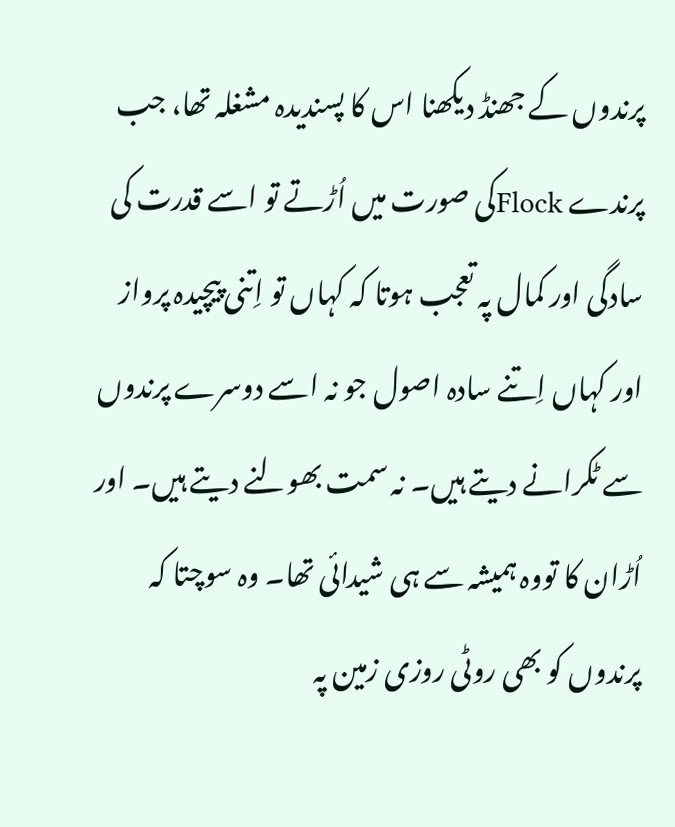پرندوں کے جھنڈ دیکھنا اس کا پسندیدہ مشغلہ تھا، جب پرندے Flockکی صورت میں اُڑتے تو اسے قدرت کی سادگی اور کمال پہ تعجب ہوتا کہ کہاں تو اِتنی پیچیدہ پرواز اور کہاں اِتنے سادہ اصول جو نہ اسے دوسرے پرندوں سے ٹکرانے دیتے ہیں۔ نہ سمت بھولنے دیتے ہیں۔ اور اُڑان کا تووہ ہمیشہ سے ہی شیدائی تھا۔ وہ سوچتا کہ پرندوں کو بھی روٹی روزی زمین پہ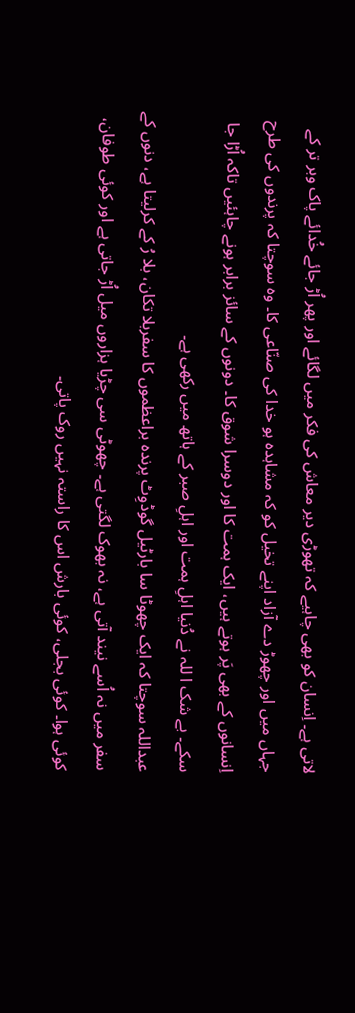لاتی ہے۔ اِنسان کو بھی چاہیے کہ تھوڑی دیر معاش کی فکر میں لگائے اور پھر اُڑ جائے خُدائے پاک وبر تر کے جہاں میں اور چھوڑ دے آزاد اپنے تخیل کو کہ مشاہدہ ہو خدا کی صنّاعی کا۔ وہ سوچتا کہ پرندوں کی طرح اِنسانوں کے بھی پَر ہوتے ہیں، ایک ہمت کا اور دوسرا شوق کا۔ دونوں کے سائز برابر ہونے چاہئیں تاکہ اُڑا جا سکے۔ بے شک ا للہ نے دُنیا اہلِ ہمت اور اہلِ صبر کے ہاتھ میں رکھی ہے۔
عبداللہ سوچتا کہ ایک چھوٹا سا بارٹیل گوڈوِٹ پرندہ براعظموں کا سفربلا تکان، بلا رُ کے کرلیتا ہے، دنوں کے سفر میں نہ اُسے نیند آتی ہے، نہ بھوک لگتی ہے۔ چھوٹی سی چڑیا ہزاروں میل اُڑ جاتی ہے اور کوئی طوفان، کوئی ہوا۔ کوئی بجلی، کوئی بارش اس کا راستہ نہیں روک پاتی۔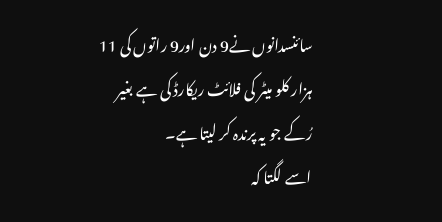سائنسدانوں نے9 دن اور9 راتوں کی 11 ہزار کلو میٹر کی فلائٹ ریکارڈ کی ہے بغیر رُکے جو یہ پرندہ کر لیتا ہے۔
اسے لگتا کہ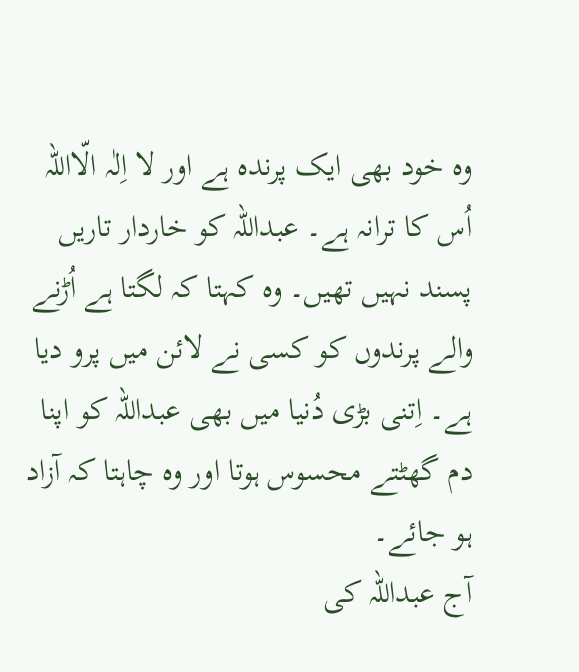وہ خود بھی ایک پرندہ ہے اور لا اِلٰہ الّااللہ اُس کا ترانہ ہے۔ عبداللہ کو خاردار تاریں پسند نہیں تھیں۔ وہ کہتا کہ لگتا ہے اُڑنے والے پرندوں کو کسی نے لائن میں پرو دیا ہے۔ اِتنی بڑی دُنیا میں بھی عبداللہ کو اپنا دم گھٹتے محسوس ہوتا اور وہ چاہتا کہ آزاد ہو جائے۔
آج عبداللہ کی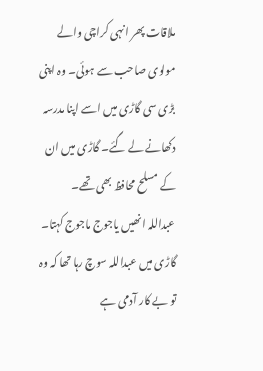ملاقات پھر انہی کراچی والے مولوی صاحب سے ہوئی۔ وہ اپنی بڑی سی گاڑی میں اسے اپنا مدرسہ دکھانے لے گئے۔ گاڑی میں ان کے مسلح محافظ بھی تھے۔
عبداللہ انھیں یاجوج ماجوج کہتا۔ گاڑی میں عبداللہ سوچ رہا تھا کہ وہ تو بے کار آدمی ہے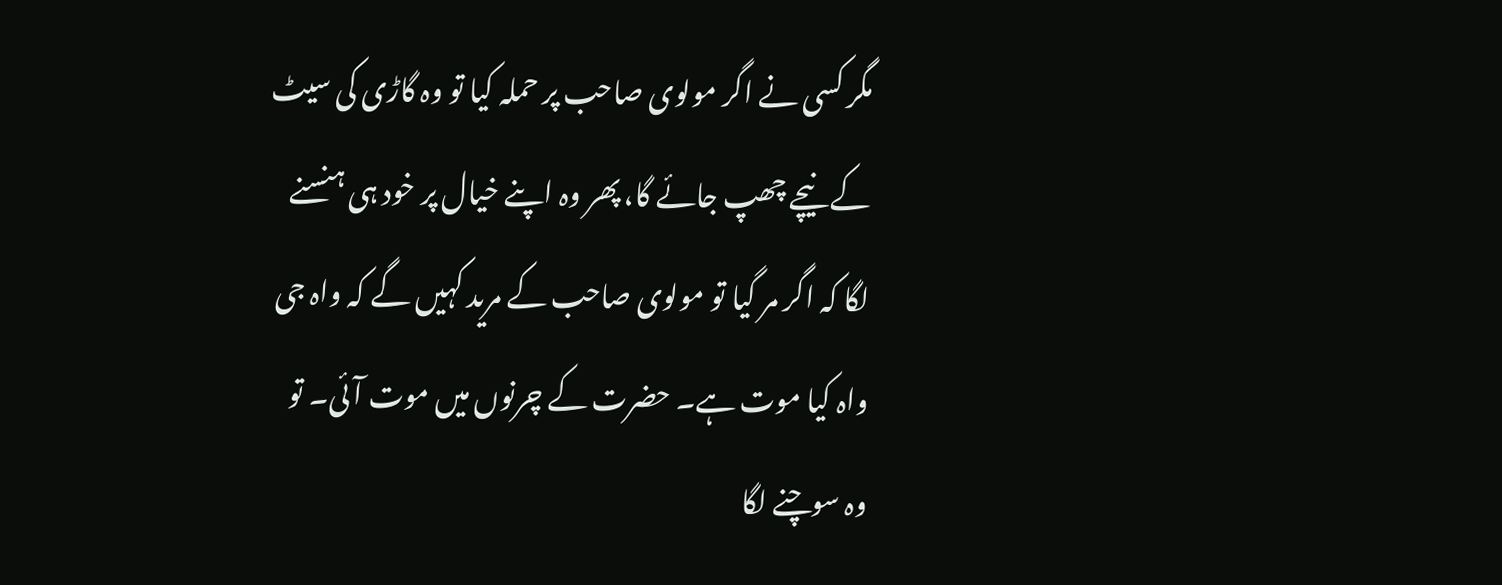مگر کسی نے اگر مولوی صاحب پر حملہ کیا تو وہ گاڑی کی سیٹ کے نیچے چھپ جائے گا، پھر وہ اپنے خیال پر خود ہی ہنسنے لگا کہ اگر مر گیا تو مولوی صاحب کے مرید کہیں گے کہ واہ جی واہ کیا موت ہے۔ حضرت کے چرنوں میں موت آئی۔ تو وہ سوچنے لگا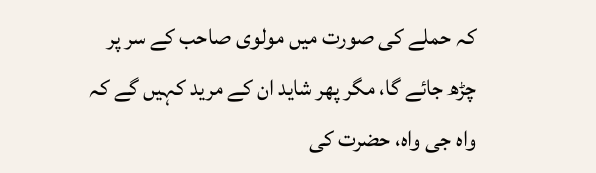کہ حملے کی صورت میں مولوی صاحب کے سر پر چڑھ جائے گا، مگر پھر شاید ان کے مرید کہیں گے کہ واہ جی واہ، حضرت کی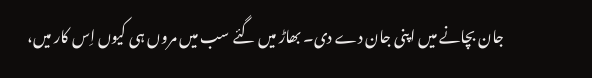جان بچانے میں اپنی جان دے دی۔ بھاڑ میں گئے سب میں مروں ہی کیوں اِس کار میں،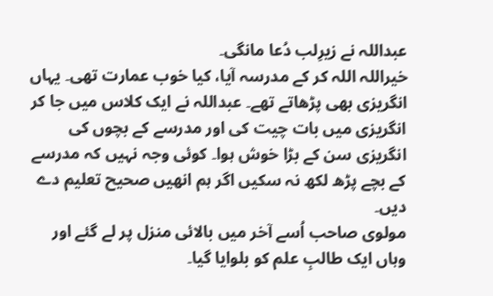عبداللہ نے زیرِلب دُعا مانگی۔
خیراللہ اللہ کر کے مدرسہ آیا، کیا خوب عمارت تھی۔ یہاں انگریزی بھی پڑھاتے تھے۔ عبداللہ نے ایک کلاس میں جا کر انگریزی میں بات چیت کی اور مدرسے کے بچوں کی انگریزی سن کے بڑا خوش ہوا۔ کوئی وجہ نہیں کہ مدرسے کے بچے پڑھ لکھ نہ سکیں اگر ہم انھیں صحیح تعلیم دے دیں۔
مولوی صاحب اُسے آخر میں بالائی منزل پر لے گئے اور وہاں ایک طالبِ علم کو بلوایا گیا۔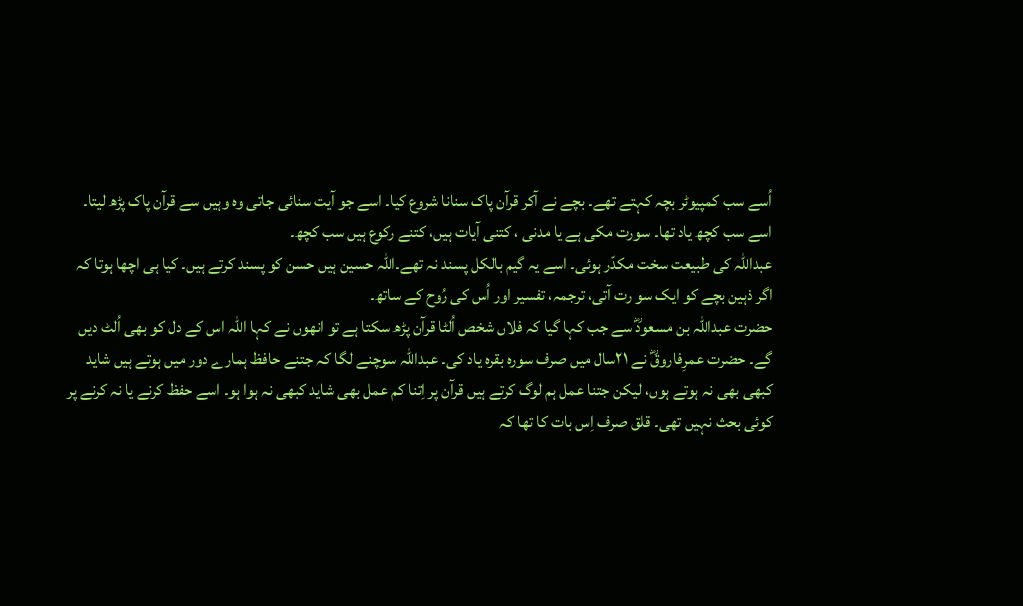اُسے سب کمپیوٹر بچہ کہتے تھے۔ بچے نے آکر قرآن پاک سنانا شروع کیا۔ اسے جو آیت سنائی جاتی وہ وہیں سے قرآن پاک پڑھ لیتا۔ اسے سب کچھ یاد تھا۔ سورت مکی ہے یا مدنی ، کتنی آیات ہیں، کتنے رکوع ہیں سب کچھ۔
عبداللہ کی طبیعت سخت مکدّر ہوئی۔ اسے یہ گیم بالکل پسند نہ تھے۔اللہ حسین ہیں حسن کو پسند کرتے ہیں۔ کیا ہی اچھا ہوتا کہ اگر ذہین بچے کو ایک سو رت آتی، ترجمہ، تفسیر اور اُس کی رُوح کے ساتھ۔
حضرت عبداللہ بن مسعودؓ سے جب کہا گیا کہ فلاں شخص اُلٹا قرآن پڑھ سکتا ہے تو انھوں نے کہا اللہ اس کے دل کو بھی اُلٹ دیں گے۔ حضرت عمرِفاروقؓ نے ۲۱سال میں صرف سورہ بقرہ یاد کی۔ عبداللہ سوچنے لگا کہ جتنے حافظ ہمارے دور میں ہوتے ہیں شاید کبھی بھی نہ ہوتے ہوں، لیکن جتنا عمل ہم لوگ کرتے ہیں قرآن پر اِتنا کم عمل بھی شاید کبھی نہ ہوا ہو۔ اسے حفظ کرنے یا نہ کرنے پر کوئی بحث نہیں تھی۔ قلق صرف اِس بات کا تھا کہ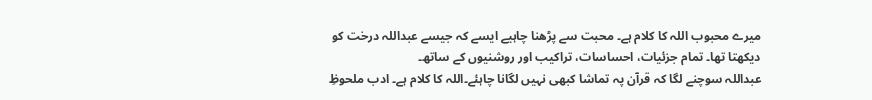میرے محبوب اللہ کا کلام ہے۔ محبت سے پڑھنا چاہیے ایسے کہ جیسے عبداللہ درخت کو دیکھتا تھا۔ تمام جزئیات، احساسات، تراکیب اور روشنیوں کے ساتھ۔
عبداللہ سوچنے لگا کہ قرآن پہ تماشا کبھی نہیں لگانا چاہئے۔اللہ کا کلام ہے۔ ادب ملحوظِ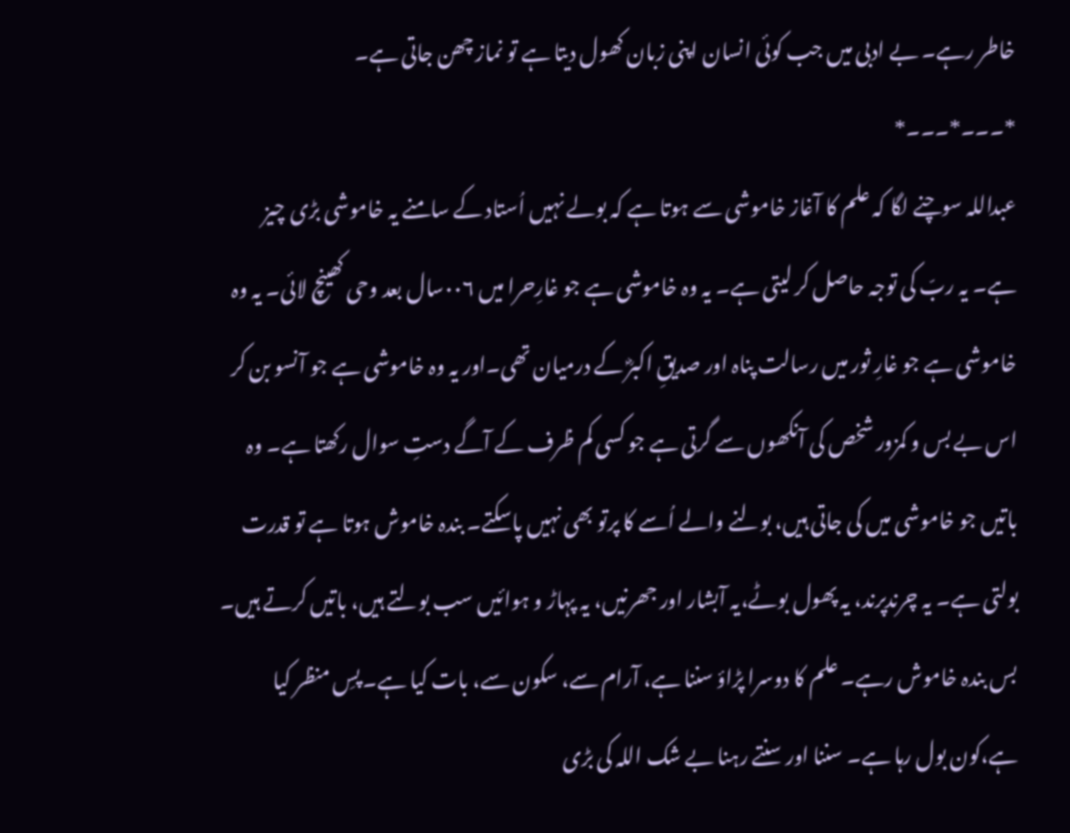خاطر رہے۔ بے ادبی میں جب کوئی انسان اپنی زبان کھول دیتا ہے تو نماز چھن جاتی ہے۔
*۔۔۔*۔۔۔*
عبداللہ سوچنے لگا کہ علم کا آغاز خاموشی سے ہوتا ہے کہ بولے نہیں اُستاد کے سامنے یہ خاموشی بڑی چیز ہے۔ یہ ربّ کی توجہ حاصل کر لیتی ہے۔ یہ وہ خاموشی ہے جو غارِحرا میں ۰۰۶سال بعد وحی کھینچ لائی۔ یہ وہ خاموشی ہے جو غارِ ثور میں رسالت پناہ اور صدیقِ اکبرؓ کے درمیان تھی۔اور یہ وہ خاموشی ہے جو آنسو بن کر اس بے بس و کمزور شخص کی آنکھوں سے گرتی ہے جو کسی کم ظرف کے آگے دستِ سوال رکھتا ہے۔ وہ باتیں جو خاموشی میں کی جاتی ہیں، بولنے والے اُسے کا پرتو بھی نہیں پاسکتے۔ بندہ خاموش ہوتا ہے تو قدرت بولتی ہے۔ یہ چرندپرند، یہ پھول بوٹے،یہ آبشار اور جھرنیں، یہ پہاڑ و ہوائیں سب بولتے ہیں، باتیں کرتے ہیں۔ بس بندہ خاموش رہے۔ علم کا دوسرا پڑاؤ سننا ہے، آرام سے، سکون سے، بات کیا ہے۔ پسِ منظر کیا ہے،کون بول رہا ہے۔ سننا اور سنتے رہنا بے شک اللہ کی بڑی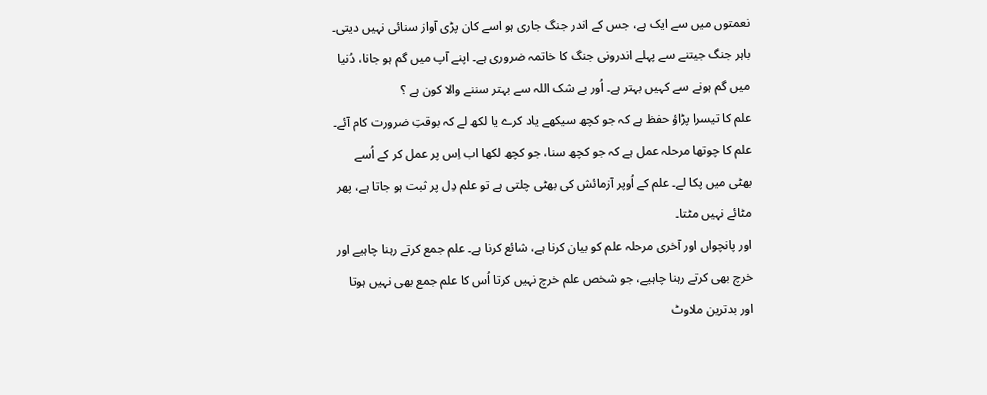نعمتوں میں سے ایک ہے، جس کے اندر جنگ جاری ہو اسے کان پڑی آواز سنائی نہیں دیتی۔ باہر جنگ جیتنے سے پہلے اندرونی جنگ کا خاتمہ ضروری ہے۔ اپنے آپ میں گم ہو جانا، دُنیا میں گم ہونے سے کہیں بہتر ہے۔ اُور بے شک اللہ سے بہتر سننے والا کون ہے ؟
علم کا تیسرا پڑاؤ حفظ ہے کہ جو کچھ سیکھے یاد کرے یا لکھ لے کہ بوقتِ ضرورت کام آئے۔
علم کا چوتھا مرحلہ عمل ہے کہ جو کچھ سنا، جو کچھ لکھا اب اِس پر عمل کر کے اُسے بھٹی میں پکا لے۔ علم کے اُوپر آزمائش کی بھٹی چلتی ہے تو علم دِل پر ثبت ہو جاتا ہے، پھر مٹائے نہیں مٹتا۔
اور پانچواں اور آخری مرحلہ علم کو بیان کرنا ہے، شائع کرنا ہے۔ علم جمع کرتے رہنا چاہیے اور خرچ بھی کرتے رہنا چاہیے، جو شخص علم خرچ نہیں کرتا اُس کا علم جمع بھی نہیں ہوتا اور بدترین ملاوٹ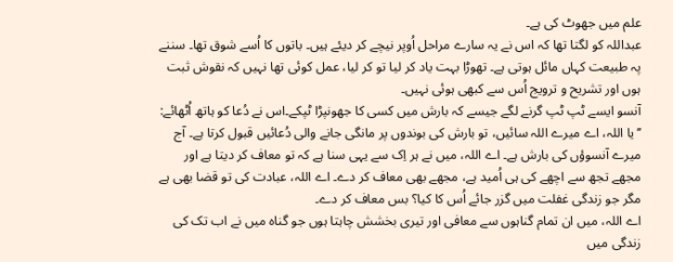علم میں جھوٹ کی ہے۔
عبداللہ کو لگتا تھا کہ اس نے یہ سارے مراحل اُوپر نیچے کر دیئے ہیں۔ باتوں کا اُسے شوق تھا۔ سننے پہ طبیعت کہاں مائل ہوتی ہے۔ تھوڑا بہت یاد کر لیا تو کر لیا، عمل کوئی تھا نہیں کہ نقوش ثبت ہوں اور تشریح و ترویج اُس سے کبھی ہوئی نہیں۔
آنسو ایسے ٹپ ٹپ گرنے لگے جیسے کہ بارش میں کسی کا جھونپڑا ٹپکے۔اس نے دُعا کو ہاتھ اُٹھائے:
’’یا اللہ، اے میرے اللہ سائیں، تو بارش کی بوندوں پر مانگی جانے والی دُعائیں قبول کرتا ہے۔ آج میرے آنسوؤں کی بارش ہے۔ اے اللہ، میں نے ہر اِک سے یہی سنا ہے کہ تو معاف کر دیتا ہے اور مجھے تجھ سے اچھے کی ہی اُمید ہے، مجھے بھی معاف کر دے۔ اے اللہ، عبادت کی تو قضا بھی ہے مگر جو زندگی غفلت میں گزر جائے اُس کا کیا؟ بس معاف کر دے۔
اے اللہ، میں ان تمام گناہوں سے معافی اور تیری بخشش چاہتا ہوں جو گناہ میں نے اب تک کی زندگی میں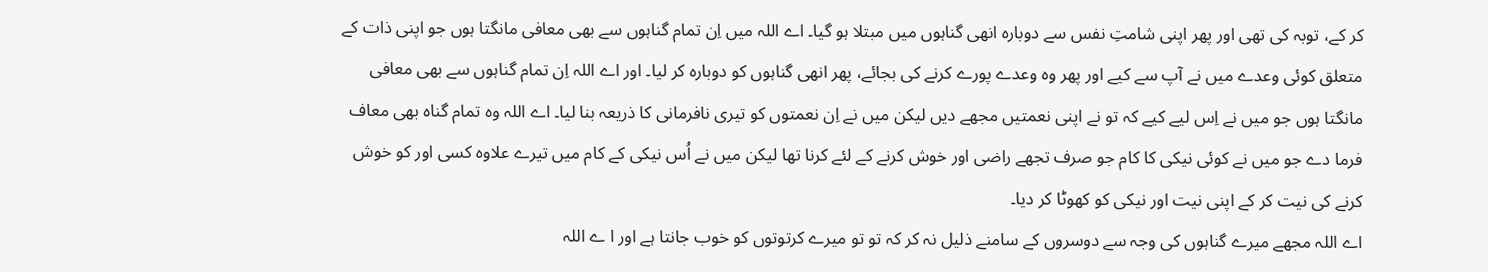کر کے، توبہ کی تھی اور پھر اپنی شامتِ نفس سے دوبارہ انھی گناہوں میں مبتلا ہو گیا۔ اے اللہ میں اِن تمام گناہوں سے بھی معافی مانگتا ہوں جو اپنی ذات کے متعلق کوئی وعدے میں نے آپ سے کیے اور پھر وہ وعدے پورے کرنے کی بجائے، پھر انھی گناہوں کو دوبارہ کر لیا۔ اور اے اللہ اِن تمام گناہوں سے بھی معافی مانگتا ہوں جو میں نے اِس لیے کیے کہ تو نے اپنی نعمتیں مجھے دیں لیکن میں نے اِن نعمتوں کو تیری نافرمانی کا ذریعہ بنا لیا۔ اے اللہ وہ تمام گناہ بھی معاف فرما دے جو میں نے کوئی نیکی کا کام جو صرف تجھے راضی اور خوش کرنے کے لئے کرنا تھا لیکن میں نے اُس نیکی کے کام میں تیرے علاوہ کسی اور کو خوش کرنے کی نیت کر کے اپنی نیت اور نیکی کو کھوٹا کر دیا۔
اے اللہ مجھے میرے گناہوں کی وجہ سے دوسروں کے سامنے ذلیل نہ کر کہ تو تو میرے کرتوتوں کو خوب جانتا ہے اور ا ے اللہ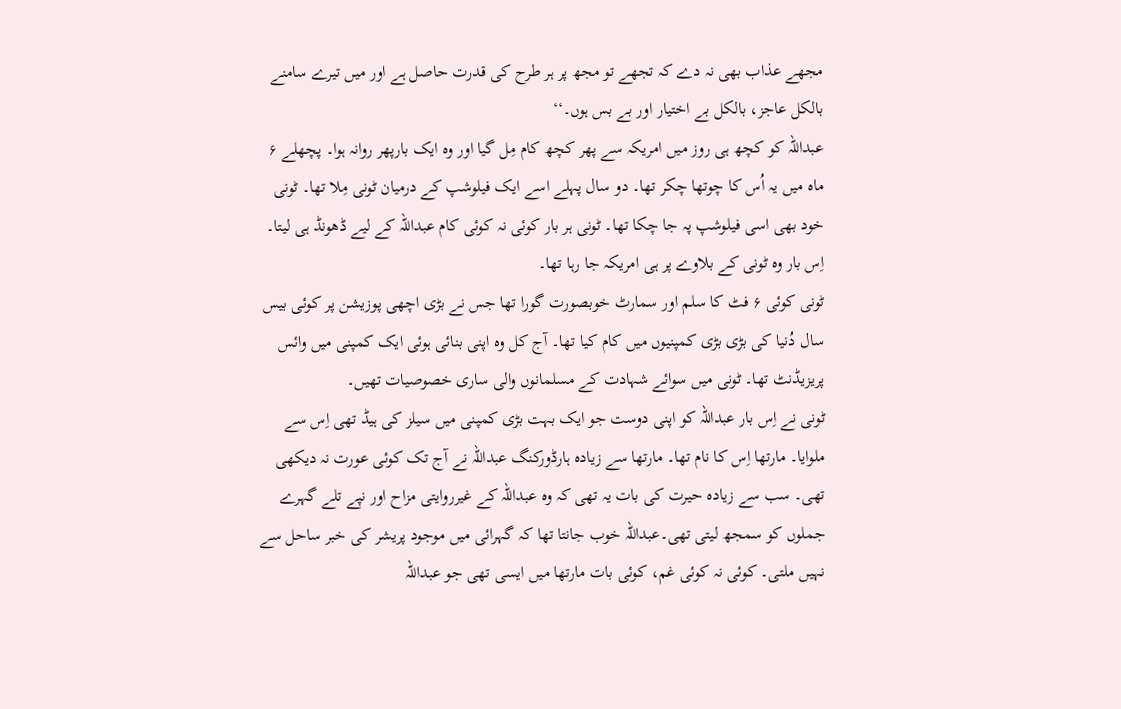مجھے عذاب بھی نہ دے کہ تجھے تو مجھ پر ہر طرح کی قدرت حاصل ہے اور میں تیرے سامنے بالکل عاجز، بالکل بے اختیار اور بے بس ہوں۔‘‘
عبداللہ کو کچھ ہی روز میں امریکہ سے پھر کچھ کام مِل گیا اور وہ ایک بارپھر روانہ ہوا۔ پچھلے ۶ ماہ میں یہ اُس کا چوتھا چکر تھا۔ دو سال پہلے اسے ایک فیلوشپ کے درمیان ٹونی مِلا تھا۔ ٹونی خود بھی اسی فیلوشپ پہ جا چکا تھا۔ ٹونی ہر بار کوئی نہ کوئی کام عبداللہ کے لیے ڈھونڈ ہی لیتا۔ اِس بار وہ ٹونی کے بلاوے پر ہی امریکہ جا رہا تھا۔
ٹونی کوئی ۶ فٹ کا سلم اور سمارٹ خوبصورت گورا تھا جس نے بڑی اچھی پوزیشن پر کوئی بیس سال دُنیا کی بڑی بڑی کمپنیوں میں کام کیا تھا۔ آج کل وہ اپنی بنائی ہوئی ایک کمپنی میں وائس پریزیڈنٹ تھا۔ ٹونی میں سوائے شہادت کے مسلمانوں والی ساری خصوصیات تھیں۔
ٹونی نے اِس بار عبداللہ کو اپنی دوست جو ایک بہت بڑی کمپنی میں سیلز کی ہیڈ تھی اِس سے ملوایا۔ مارتھا اِس کا نام تھا۔ مارتھا سے زیادہ ہارڈورکنگ عبداللہ نے آج تک کوئی عورت نہ دیکھی تھی۔ سب سے زیادہ حیرت کی بات یہ تھی کہ وہ عبداللہ کے غیرروایتی مزاح اور نپے تلے گہرے جملوں کو سمجھ لیتی تھی۔عبداللہ خوب جانتا تھا کہ گہرائی میں موجود پریشر کی خبر ساحل سے نہیں ملتی۔ کوئی نہ کوئی غم، کوئی بات مارتھا میں ایسی تھی جو عبداللہ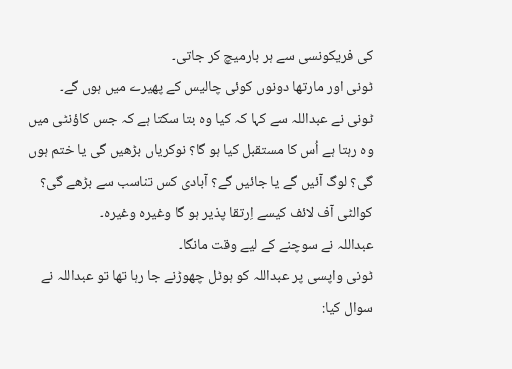کی فریکونسی سے ہر بارمیچ کر جاتی۔
ٹونی اور مارتھا دونوں کوئی چالیس کے پھیرے میں ہوں گے۔
ٹونی نے عبداللہ سے کہا کہ کیا وہ بتا سکتا ہے کہ جس کاؤنٹی میں وہ رہتا ہے اُس کا مستقبل کیا ہو گا؟ نوکریاں بڑھیں گی یا ختم ہوں گی؟ لوگ آئیں گے یا جائیں گے؟ آبادی کس تناسب سے بڑھے گی؟ کوالٹی آف لائف کیسے اِرتقا پذیر ہو گا وغیرہ وغیرہ۔
عبداللہ نے سوچنے کے لیے وقت مانگا۔
ٹونی واپسی پر عبداللہ کو ہوٹل چھوڑنے جا رہا تھا تو عبداللہ نے سوال کیا: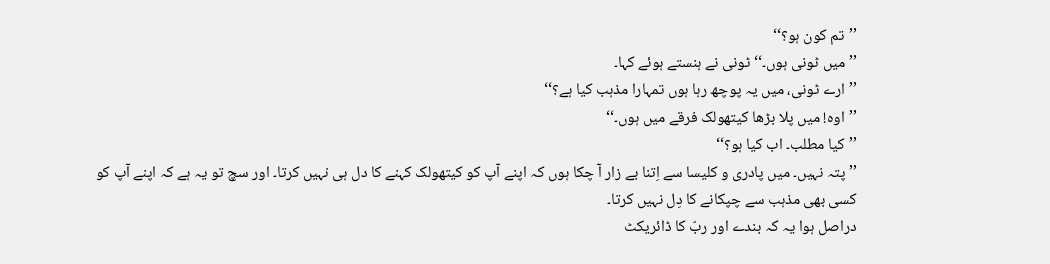’’تم کون ہو؟‘‘
’’میں ٹونی ہوں۔‘‘ ٹونی نے ہنستے ہوئے کہا۔
’’ارے ٹونی، میں یہ پوچھ رہا ہوں تمہارا مذہب کیا ہے؟‘‘
’’اوہ! میں پلا بڑھا کیتھولک فرقے میں ہوں۔‘‘
’’کیا مطلب۔ اب کیا ہو؟‘‘
’’پتہ نہیں۔ میں پادری و کلیسا سے اِتنا بے زار آ چکا ہوں کہ اپنے آپ کو کیتھولک کہنے کا دل ہی نہیں کرتا۔ اور سچ تو یہ ہے کہ اپنے آپ کو کسی بھی مذہب سے چپکانے کا دِل نہیں کرتا۔
دراصل ہوا یہ کہ بندے اور ربّ کا ڈائریکٹ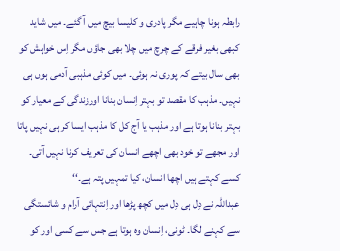رابطہ ہونا چاہیے مگر پادری و کلیسا بیچ میں آ گئے۔ میں شاید کبھی بغیر فرقے کے چرچ میں چلا بھی جاؤں مگر اِس خواہش کو بھی سال بیتے کہ پوری نہ ہوئی۔ میں کوئی مذہبی آدمی ہوں ہی نہیں۔ مذہب کا مقصد تو بہتر اِنسان بنانا اورزندگی کے معیار کو بہتر بنانا ہوتا ہے اور مذہب یا آج کل کا مذہب ایسا کر ہی نہیں پاتا اور مجھے تو خود بھی اچھے انسان کی تعریف کرنا نہیں آتی۔ کسے کہتے ہیں اچھا انسان، کیا تمہیں پتہ ہے۔‘‘
عبداللہ نے دِل ہی دِل میں کچھ پڑھا اور اِنتہائی آرام و شائستگی سے کہنے لگا۔ ٹونی، اِنسان وہ ہوتا ہے جس سے کسی اور کو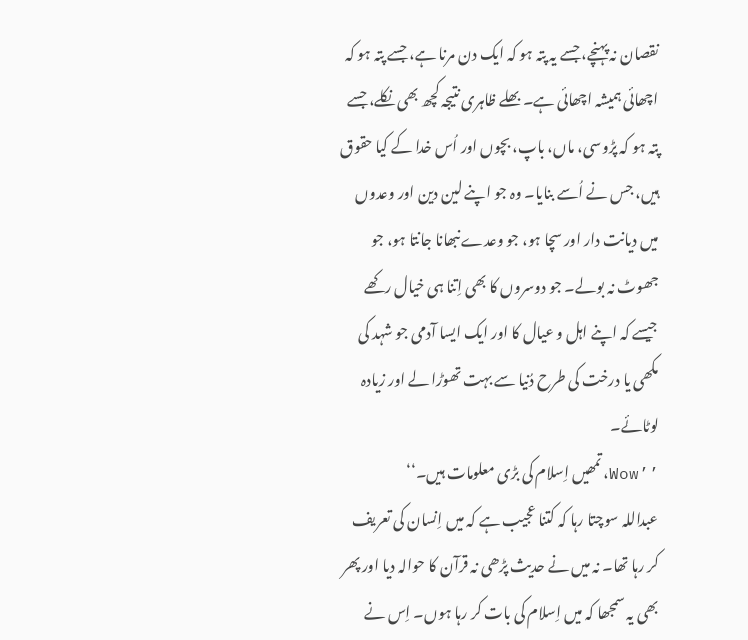نقصان نہ پہنچے، جسے یہ پتہ ہو کہ ایک دن مرنا ہے، جسے پتہ ہو کہ اچھائی ہمیشہ اچھائی ہے۔ بھلے ظاہری نتیجہ کچھ بھی نکلے، جسے پتہ ہو کہ پڑوسی، ماں، باپ، بچوں اور اُس خدا کے کیا حقوق ہیں، جس نے اُسے بنایا۔ وہ جو اپنے لین دین اور وعدوں میں دیانت دار اور سچا ہو، جو وعدے نبھانا جانتا ہو، جو جھوٹ نہ بولے۔ جو دوسروں کا بھی اِتنا ہی خیال رکھے جیسے کہ اپنے اہل و عیال کا اور ایک ایسا آدمی جو شہد کی مکھی یا درخت کی طرح دُنیا سے بہت تھوڑا لے اور زیادہ لوٹائے۔
’’Wow، تمھیں اِسلام کی بڑی معلومات ہیں۔‘‘
عبداللہ سوچتا رہا کہ کتنا عجیب ہے کہ میں اِنسان کی تعریف کر رہا تھا۔ نہ میں نے حدیث پڑھی نہ قرآن کا حوالہ دیا اور پھر بھی یہ سمجھا کہ میں اِسلام کی بات کر رہا ہوں۔ اِس نے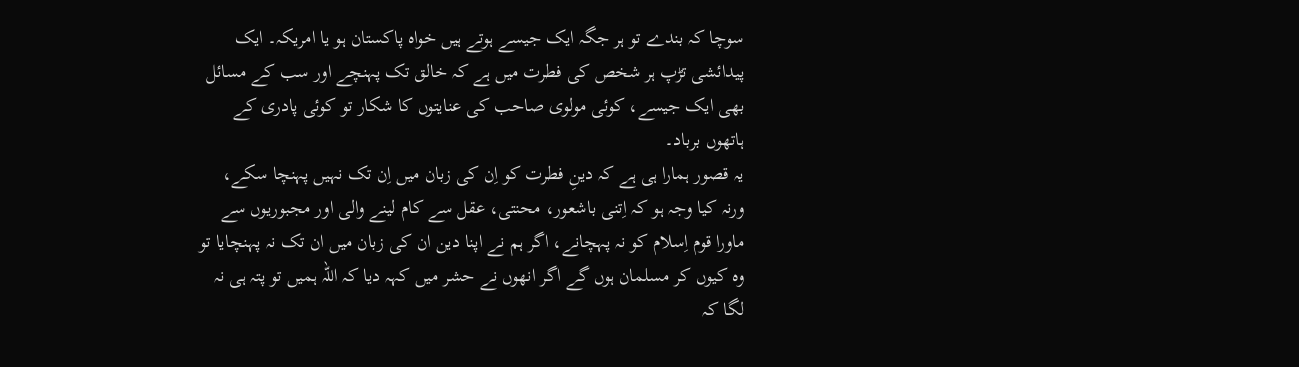سوچا کہ بندے تو ہر جگہ ایک جیسے ہوتے ہیں خواہ پاکستان ہو یا امریکہ۔ ایک پیدائشی تڑپ ہر شخص کی فطرت میں ہے کہ خالق تک پہنچے اور سب کے مسائل بھی ایک جیسے، کوئی مولوی صاحب کی عنایتوں کا شکار تو کوئی پادری کے ہاتھوں برباد۔
یہ قصور ہمارا ہی ہے کہ دینِ فطرت کو اِن کی زبان میں اِن تک نہیں پہنچا سکے، ورنہ کیا وجہ ہو کہ اِتنی باشعور، محنتی، عقل سے کام لینے والی اور مجبوریوں سے ماورا قوم اِسلام کو نہ پہچانے، اگر ہم نے اپنا دین ان کی زبان میں ان تک نہ پہنچایا تو وہ کیوں کر مسلمان ہوں گے اگر انھوں نے حشر میں کہہ دیا کہ اللہ ہمیں تو پتہ ہی نہ لگا کہ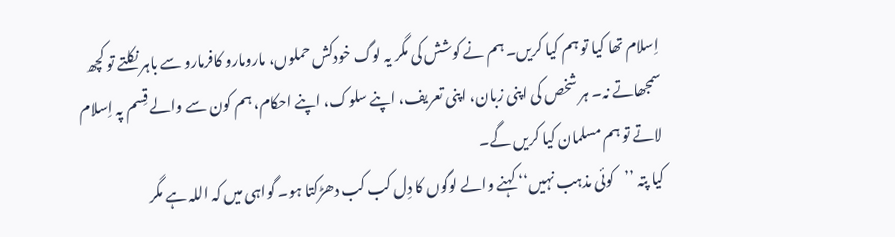اِسلام تھا کیا تو ہم کیا کریں۔ ہم نے کوشش کی مگر یہ لوگ خودکش حملوں، مارومارو کافرمارو سے باہر نکلتے تو کچھ سمجھاتے نہ۔ ہر شخص کی اپنی زبان، اپنی تعریف، اپنے سلوک، اپنے احکام، ہم کون سے والے قِسم پہ اِسلام لاتے تو ہم مسلمان کیا کریں گے۔
کیا پتہ ’’کوئی مذہب نہیں‘‘ کہنے والے لوگوں کا دِل کب کب دھڑکتا ہو۔ گواہی میں کہ اللہ ہے مگر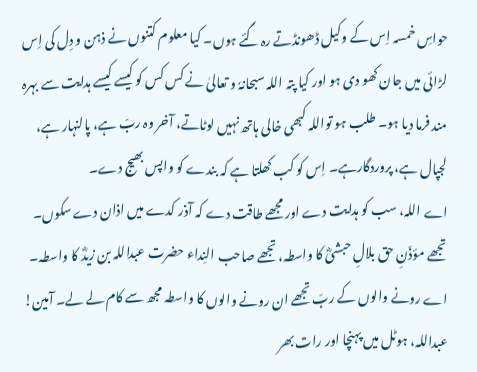حواسِ خمسہ اِس کے وکیل ڈھونڈتے رہ گئے ہوں۔ کیا معلوم کتنوں نے ذہن و دِل کی اِس لڑائی میں جان کھو دی ہو اور کیا پتہ اللہ سبحانہٗ و تعالیٰ نے کس کس کو کیسے کیسے ہدایت سے بہرہ مند فرما دیا ہو۔ طلب ہو تواللہ کبھی خالی ہاتھ نہیں لوٹاتے، آخر وہ ربّ ہے، پالنہار ہے، لجپال ہے، پروردگارہے۔ اِس کو کب کھلتا ہے کہ بندے کو واپس بھیج دے۔
اے اللہ، سب کو ہدایت دے اور مجھے طاقت دے کہ آذر کدے میں اذان دے سکوں۔ تجھے مؤذّنِ حق بلالِ حبشیؓ کا واسطہ،تجھے صاحب النِداء حضرت عبداللہ بن زیدؓ کا واسطہ۔ اے رونے والوں کے ربّ تجھے ان رونے والوں کا واسطہ مجھ سے کام لے لے۔ آمین!
عبداللہ، ہوٹل میں پہنچا اور رات بھر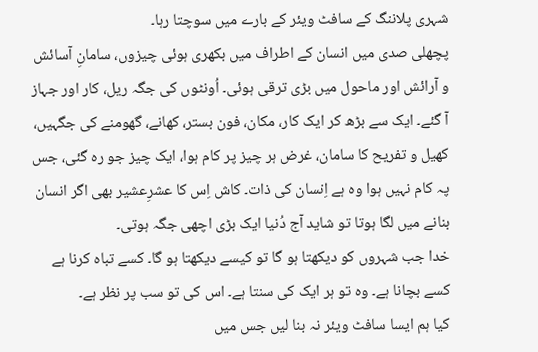شہری پلاننگ کے سافٹ ویئر کے بارے میں سوچتا رہا۔
پچھلی صدی میں انسان کے اطراف میں بکھری ہوئی چیزوں، سامانِ آسائش و آرائش اور ماحول میں بڑی ترقی ہوئی۔ اُونٹوں کی جگہ ریل، کار اور جہاز آ گئے۔ ایک سے بڑھ کر ایک کار، مکان، فون بستر، کھانے، گھومنے کی جگہیں، کھیل و تفریح کا سامان، غرض ہر چیز پر کام ہوا، ایک چیز جو رہ گئی، جس پہ کام نہیں ہوا وہ ہے اِنسان کی ذات۔ کاش اِس کا عشرِعشیر بھی اگر انسان بنانے میں لگا ہوتا تو شاید آج دُنیا ایک بڑی اچھی جگہ ہوتی۔
خدا جب شہروں کو دیکھتا ہو گا تو کیسے دیکھتا ہو گا۔ کسے تباہ کرنا ہے کسے بچانا ہے۔ وہ تو ہر ایک کی سنتا ہے۔ اس کی تو سب پر نظر ہے۔
کیا ہم ایسا سافٹ ویئر نہ بنا لیں جس میں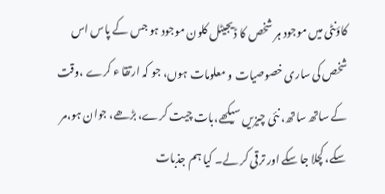کاؤنٹی میں موجود ہر شخص کا ڈیجیٹل کلون موجود ہو جس کے پاس اس شخص کی ساری خصوصیات و معلومات ہوں، جو کہ ارتقا ء کرے ،وقت کے ساتھ ساتھ، نئی چیزیں سیکھے،بات چیت کرے، بڑھے، جوان ہو،مر سکے، کچلا جا سکے اور ترقی کر لے۔ کیا ہم جذبات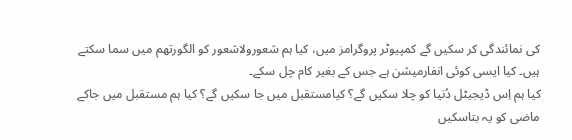کی نمائندگی کر سکیں گے کمپیوٹر پروگرامز میں، کیا ہم شعورولاشعور کو الگورتھم میں سما سکتے ہیں۔ کیا ایسی کوئی انفارمیشن ہے جس کے بغیر کام چل سکے۔
کیا ہم اِس ڈیجیٹل دُنیا کو چلا سکیں گے؟ کیامستقبل میں جا سکیں گے؟ کیا ہم مستقبل میں جاکے ماضی کو یہ بتاسکیں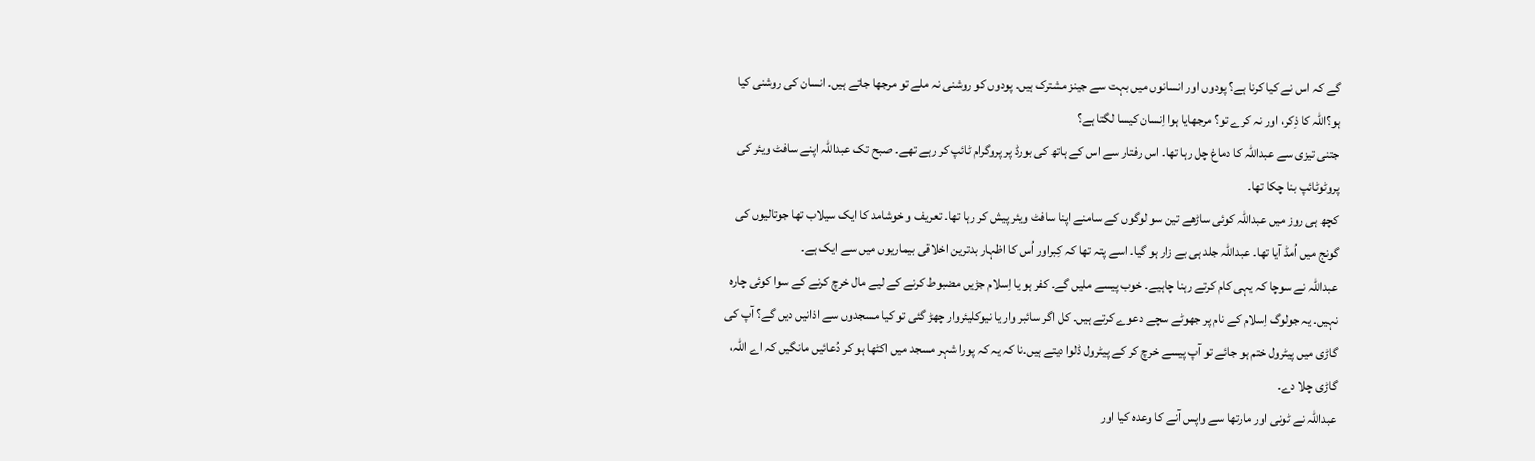گے کہ اس نے کیا کرنا ہے؟ پودوں اور انسانوں میں بہت سے جینز مشترک ہیں۔ پودوں کو روشنی نہ ملے تو مرجھا جاتے ہیں۔ انسان کی روشنی کیا ہو؟اللہ کا ذِکر، اور نہ کرے تو؟ مرجھایا ہوا اِنسان کیسا لگتا ہے؟
جتنی تیزی سے عبداللہ کا دماغ چل رہا تھا۔ اس رفتار سے اس کے ہاتھ کی بورڈ پر پروگرام ٹائپ کر رہے تھے۔ صبح تک عبداللہ اپنے سافٹ ویئر کی پروٹوٹائپ بنا چکا تھا۔
کچھ ہی روز میں عبداللہ کوئی ساڑھے تین سو لوگوں کے سامنے اپنا سافٹ ویئر پیش کر رہا تھا۔ تعریف و خوشامد کا ایک سیلاب تھا جوتالیوں کی گونج میں اُمڈ آیا تھا۔ عبداللہ جلد ہی بے زار ہو گیا۔ اسے پتہ تھا کہ کِبراور اُس کا اظہار بدترین اخلاقی بیماریوں میں سے ایک ہے۔
عبداللہ نے سوچا کہ یہی کام کرتے رہنا چاہیے۔ خوب پیسے ملیں گے۔ کفر ہو یا اِسلام جڑیں مضبوط کرنے کے لیے مال خرچ کرنے کے سوا کوئی چارہ نہیں۔ یہ جولوگ اِسلام کے نام پر جھوٹے سچے دعوے کرتے ہیں۔ کل اگر سائبر وار یا نیوکلیئروار چھڑ گئی تو کیا مسجدوں سے اذانیں دیں گے؟ آپ کی گاڑی میں پیٹرول ختم ہو جائے تو آپ پیسے خرچ کر کے پیٹرول ڈلوا دیتے ہیں۔نا کہ یہ کہ پورا شہر مسجد میں اکٹھا ہو کر دُعائیں مانگیں کہ اے اللہ، گاڑی چلا دے۔
عبداللہ نے ٹونی اور مارتھا سے واپس آنے کا وعدہ کیا اور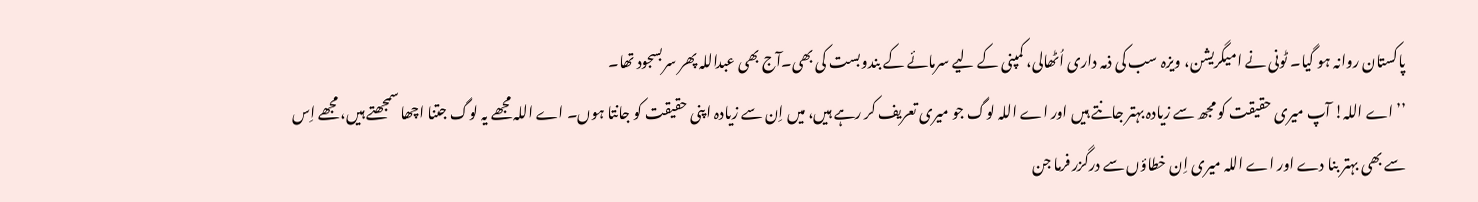پاکستان روانہ ہو گیا۔ ٹونی نے امیگریشن، ویزہ سب کی ذمہ داری اُٹھالی، کمپنی کے لیے سرمائے کے بندوبست کی بھی۔آج بھی عبداللہ پھر سربسجود تھا۔
’’اے اللہ! آپ میری حقیقت کو مجھ سے زیادہ بہتر جانتے ہیں اور اے اللہ لوگ جو میری تعریف کر رہے ہیں، میں اِن سے زیادہ اپنی حقیقت کو جانتا ہوں۔ اے اللہ مجھے یہ لوگ جتنا اچھا سمجھتے ہیں، مجھے اِس سے بھی بہتر بنا دے اور اے اللہ میری اِن خطاؤں سے درگزر فرما جن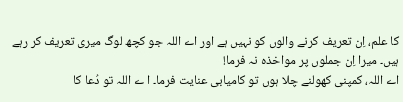کا علم، اِن تعریف کرنے والوں کو نہیں ہے اور اے اللہ جو کچھ لوگ میری تعریف کر رہے ہیں۔ میرا اِن جملوں پر مواخذہ نہ فرما!
اے اللہ، کمپنی کھولنے چلا ہوں تو کامیابی عنایت فرما۔ ا ے اللہ تو دُعا کا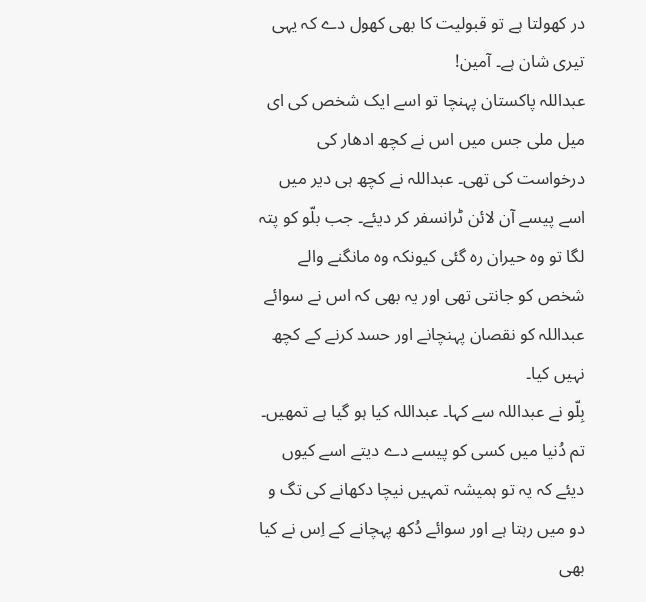در کھولتا ہے تو قبولیت کا بھی کھول دے کہ یہی تیری شان ہے۔ آمین!
عبداللہ پاکستان پہنچا تو اسے ایک شخص کی ای میل ملی جس میں اس نے کچھ ادھار کی درخواست کی تھی۔ عبداللہ نے کچھ ہی دیر میں اسے پیسے آن لائن ٹرانسفر کر دیئے۔ جب بلّو کو پتہ لگا تو وہ حیران رہ گئی کیونکہ وہ مانگنے والے شخص کو جانتی تھی اور یہ بھی کہ اس نے سوائے عبداللہ کو نقصان پہنچانے اور حسد کرنے کے کچھ نہیں کیا۔
بِلّو نے عبداللہ سے کہا۔ عبداللہ کیا ہو گیا ہے تمھیں۔ تم دُنیا میں کسی کو پیسے دے دیتے اسے کیوں دیئے کہ یہ تو ہمیشہ تمہیں نیچا دکھانے کی تگ و دو میں رہتا ہے اور سوائے دُکھ پہچانے کے اِس نے کیا بھی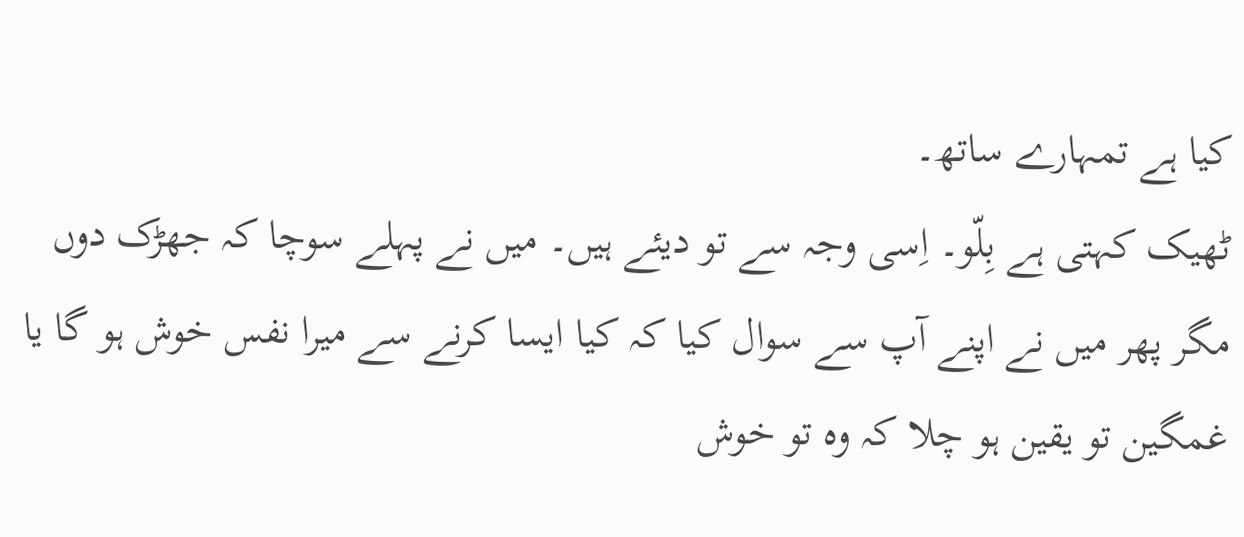کیا ہے تمہارے ساتھ۔
ٹھیک کہتی ہے بِلّو۔ اِسی وجہ سے تو دیئے ہیں۔ میں نے پہلے سوچا کہ جھڑک دوں مگر پھر میں نے اپنے آپ سے سوال کیا کہ کیا ایسا کرنے سے میرا نفس خوش ہو گا یا غمگین تو یقین ہو چلا کہ وہ تو خوش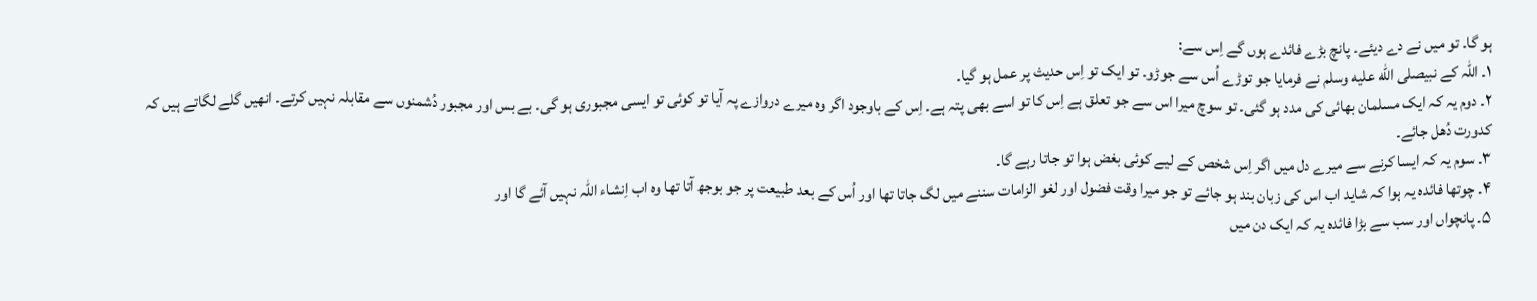ہو گا۔ تو میں نے دے دیئے۔ پانچ بڑے فائدے ہوں گے اِس سے:
۱۔ اللہ کے نبیصلى الله عليه وسلم نے فرمایا جو توڑے اُس سے جوڑو۔ تو ایک تو اِس حدیث پر عمل ہو گیا۔
۲۔ دوم یہ کہ ایک مسلمان بھائی کی مدد ہو گئی۔ تو سوچ میرا اس سے جو تعلق ہے اِس کا تو اسے بھی پتہ ہے۔ اِس کے باوجود اگر وہ میرے دروازے پہ آیا تو کوئی تو ایسی مجبوری ہو گی۔ بے بس اور مجبور دُشمنوں سے مقابلہ نہیں کرتے۔ انھیں گلے لگاتے ہیں کہ کدورت دُھل جائے۔
۳۔ سوم یہ کہ ایسا کرنے سے میرے دل میں اگر اِس شخص کے لیے کوئی بغض ہوا تو جاتا رہے گا۔
۴۔ چوتھا فائدہ یہ ہوا کہ شاید اب اس کی زبان بند ہو جائے تو جو میرا وقت فضول اور لغو الزامات سننے میں لگ جاتا تھا اور اُس کے بعد طبیعت پر جو بوجھ آتا تھا وہ اب اِنشاء اللہ نہیں آئے گا اور
۵۔ پانچواں اور سب سے بڑا فائدہ یہ کہ ایک دن میں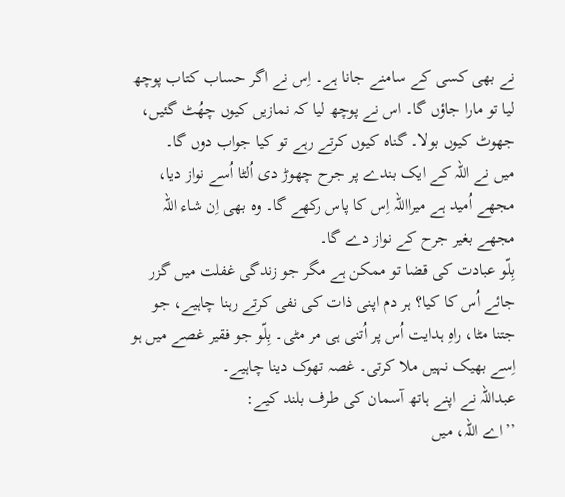نے بھی کسی کے سامنے جانا ہے۔ اِس نے اگر حساب کتاب پوچھ لیا تو مارا جاؤں گا۔ اس نے پوچھ لیا کہ نمازیں کیوں چھُٹ گئیں، جھوٹ کیوں بولا۔ گناہ کیوں کرتے رہے تو کیا جواب دوں گا۔
میں نے اللہ کے ایک بندے پر جرح چھوڑ دی اُلٹا اُسے نواز دیا، مجھے اُمید ہے میرااللہ اِس کا پاس رکھے گا۔ وہ بھی اِن شاء اللہ مجھے بغیر جرح کے نواز دے گا۔
بِلّو عبادت کی قضا تو ممکن ہے مگر جو زندگی غفلت میں گزر جائے اُس کا کیا؟ ہر دم اپنی ذات کی نفی کرتے رہنا چاہیے، جو جتنا مٹا، راہِ ہدایت اُس پر اُتنی ہی مر مٹی۔ بِلّو جو فقیر غصے میں ہو اِسے بھیک نہیں ملا کرتی۔ غصہ تھوک دینا چاہیے۔
عبداللہ نے اپنے ہاتھ آسمان کی طرف بلند کیے:
’’اے اللہ، میں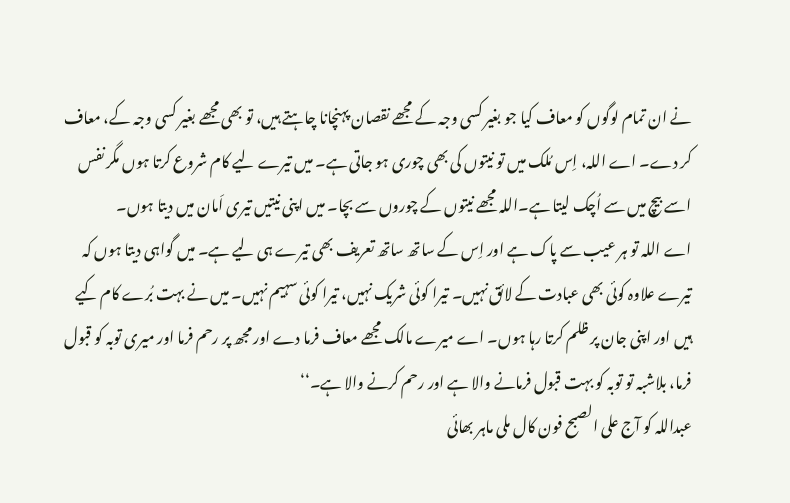نے ان تمام لوگوں کو معاف کیا جو بغیر کسی وجہ کے مجھے نقصان پہنچانا چاہتے ہیں، تو بھی مجھے بغیر کسی وجہ کے، معاف کر دے۔ اے اللہ، اِس مُلک میں تو نیتوں کی بھی چوری ہو جاتی ہے۔ میں تیرے لیے کام شروع کرتا ہوں مگر نفس اسے بیچ میں سے اُچک لیتا ہے۔اللہ مجھے نیتوں کے چوروں سے بچا۔ میں اپنی نیتیں تیری اَمان میں دیتا ہوں۔
اے اللہ تو ہر عیب سے پاک ہے اور اِس کے ساتھ ساتھ تعریف بھی تیرے ہی لیے ہے۔ میں گواہی دیتا ہوں کہ تیرے علاوہ کوئی بھی عبادت کے لائق نہیں۔ تیرا کوئی شریک نہیں، تیرا کوئی سہیم نہیں۔ میں نے بہت بُرے کام کیے ہیں اور اپنی جان پر ظلم کرتا رہا ہوں۔ اے میرے مالک مجھے معاف فرما دے اور مجھ پر رحم فرما اور میری توبہ کو قبول فرما، بلاشبہ تو توبہ کو بہت قبول فرمانے والا ہے اور رحم کرنے والا ہے۔‘‘
عبداللہ کو آج علی الصبح فون کال ملی ماہر بھائی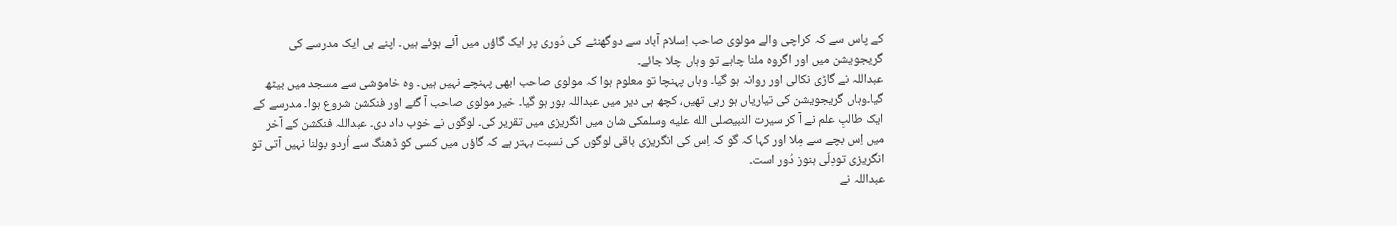کے پاس سے کہ کراچی والے مولوی صاحب اِسلام آباد سے دوگھنٹے کی دُوری پر ایک گاؤں میں آئے ہوئے ہیں۔ اپنے ہی ایک مدرسے کی گریجویشن میں اور اگروہ ملنا چاہے تو وہاں چلا جائے۔
عبداللہ نے گاڑی نکالی اور روانہ ہو گیا۔ وہاں پہنچا تو معلوم ہوا کہ مولوی صاحب ابھی پہنچے نہیں ہیں۔ وہ خاموشی سے مسجد میں بیٹھ گیا۔وہاں گریجویشن کی تیاریاں ہو رہی تھیں، کچھ ہی دیر میں عبداللہ بور ہو گیا۔ خیر مولوی صاحب آ گئے اور فنکشن شروع ہوا۔ مدرسے کے ایک طالبِ علم نے آ کر سیرت النبیصلى الله عليه وسلمکی شان میں انگریزی میں تقریر کی۔ لوگوں نے خوب داد دی۔ عبداللہ فنکشن کے آخر میں اِس بچے سے مِلا اور کہا کہ گو کہ اِس کی انگریزی باقی لوگوں کی نسبت بہتر ہے کہ گاؤں میں کسی کو ڈھنگ سے اُردو بولنا نہیں آتی تو انگریزی تودِلّی ہنوز دُور است۔
عبداللہ نے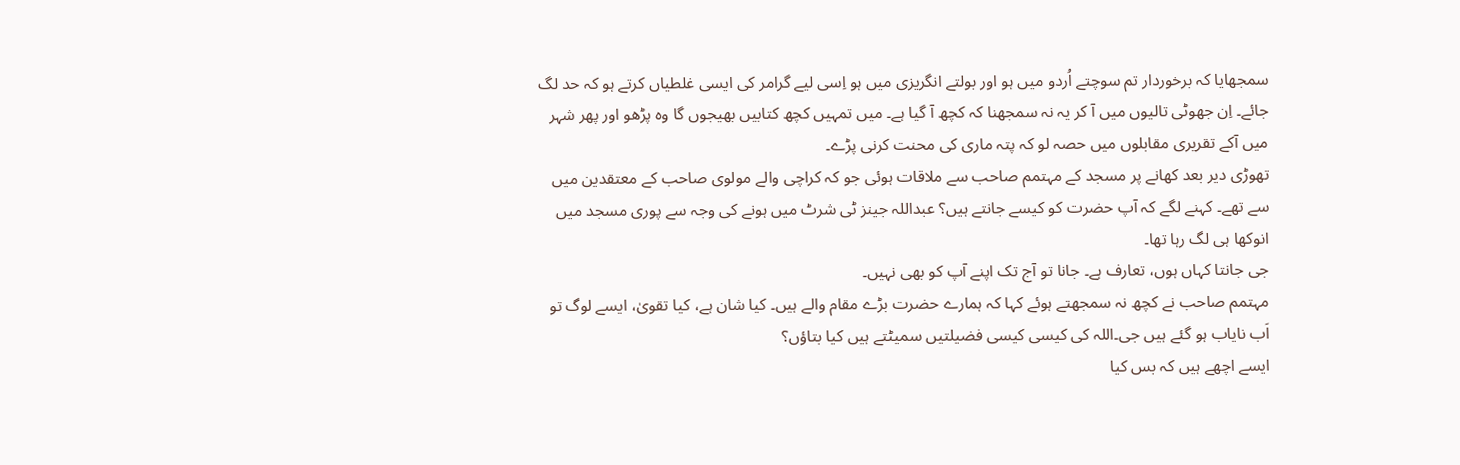سمجھایا کہ برخوردار تم سوچتے اُردو میں ہو اور بولتے انگریزی میں ہو اِسی لیے گرامر کی ایسی غلطیاں کرتے ہو کہ حد لگ جائے۔ اِن جھوٹی تالیوں میں آ کر یہ نہ سمجھنا کہ کچھ آ گیا ہے۔ میں تمہیں کچھ کتابیں بھیجوں گا وہ پڑھو اور پھر شہر میں آکے تقریری مقابلوں میں حصہ لو کہ پتہ ماری کی محنت کرنی پڑے۔
تھوڑی دیر بعد کھانے پر مسجد کے مہتمم صاحب سے ملاقات ہوئی جو کہ کراچی والے مولوی صاحب کے معتقدین میں سے تھے۔ کہنے لگے کہ آپ حضرت کو کیسے جانتے ہیں؟ عبداللہ جینز ٹی شرٹ میں ہونے کی وجہ سے پوری مسجد میں انوکھا ہی لگ رہا تھا۔
جی جانتا کہاں ہوں، تعارف ہے۔ جانا تو آج تک اپنے آپ کو بھی نہیں۔
مہتمم صاحب نے کچھ نہ سمجھتے ہوئے کہا کہ ہمارے حضرت بڑے مقام والے ہیں۔ کیا شان ہے، کیا تقویٰ، ایسے لوگ تو اَب نایاب ہو گئے ہیں جی۔اللہ کی کیسی کیسی فضیلتیں سمیٹتے ہیں کیا بتاؤں؟
ایسے اچھے ہیں کہ بس کیا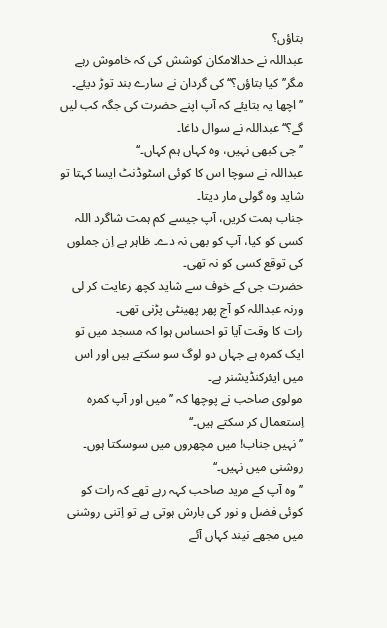بتاؤں؟
عبداللہ نے حدالامکان کوشش کی کہ خاموش رہے مگر’’کیا بتاؤں؟‘‘ کی گردان نے سارے بند توڑ دیئے۔
’’اچھا یہ بتایئے کہ آپ اپنے حضرت کی جگہ کب لیں گے؟‘‘ عبداللہ نے سوال داغا۔
’’جی کبھی نہیں، وہ کہاں ہم کہاں۔‘‘
عبداللہ نے سوچا اس کا کوئی اسٹوڈنٹ ایسا کہتا تو شاید وہ گولی مار دیتا۔
جناب ہمت کریں، آپ جیسے کم ہمت شاگرد اللہ کسی کو کیا، آپ کو بھی نہ دے۔ ظاہر ہے اِن جملوں کی توقع کسی کو نہ تھی۔
حضرت جی کے خوف سے شاید کچھ رعایت کر لی ورنہ عبداللہ کو آج پھر پھینٹی پڑنی تھی۔
رات کا وقت آیا تو احساس ہوا کہ مسجد میں تو ایک کمرہ ہے جہاں دو لوگ سو سکتے ہیں اور اس میں ایئرکنڈیشنر ہے۔
مولوی صاحب نے پوچھا کہ ’’میں اور آپ کمرہ اِستعمال کر سکتے ہیں۔‘‘
’’نہیں جناب! میں مچھروں میں سوسکتا ہوں۔ روشنی میں نہیں۔‘‘
’’وہ آپ کے مرید صاحب کہہ رہے تھے کہ رات کو کوئی فضل و نور کی بارش ہوتی ہے تو اِتنی روشنی میں مجھے نیند کہاں آئے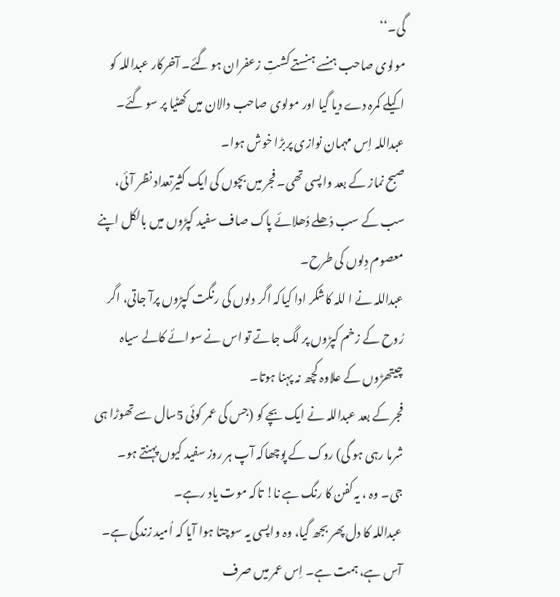گی۔‘‘
مولوی صاحب ہنسے ہنستے کشتِ زعفران ہو گئے۔ آخرکار عبداللہ کو اکیلے کمرہ دے دیا گیا اور مولوی صاحب دالان میں کھٹیا پر سو گئے۔
عبداللہ اِس مہمان نوازی پربڑا خوش ہوا۔
صبح نماز کے بعد واپسی تھی۔ فجر میں بچوں کی ایک کثیرتعداد نظر آئی، سب کے سب دُھلے دُھلائے پاک صاف سفید کپڑوں میں بالکل اپنے معصوم دِلوں کی طرح۔
عبداللہ نے ا للہ کاشکر ادا کیاکہ اگر دلوں کی رنگت کپڑوں پرآ جاتی، اگر رُوح کے زخم کپڑوں پر لگ جاتے تو اس نے سوائے کالے سیاہ چیتھڑوں کے علاوہ کچھ نہ پہنا ہوتا۔
فجر کے بعد عبداللہ نے ایک بچے کو (جس کی عمر کوئی 5سال سے تھوڑا ہی شرما رہی ہو گی) روک کے پوچھاکہ آپ ہر روز سفید کیوں پہنتے ہو۔
جی۔ وہ ، یہ کفن کا رنگ ہے نا! تاکہ موت یاد رہے۔
عبداللہ کا دل پھر بجھ گیا، وہ واپسی یہ سوچتا ہوا آیا کہ اُمید زندگی ہے۔ آس ہے، ہمت ہے۔ اِس عمر میں صرف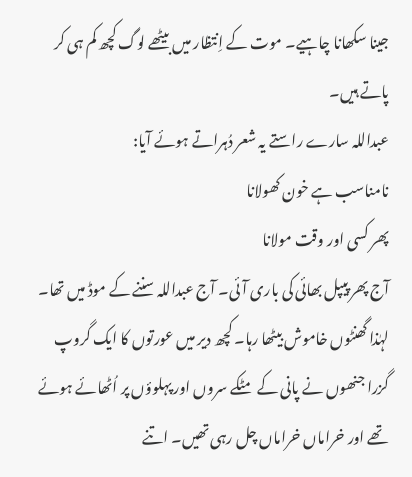جینا سکھانا چاہیے۔ موت کے اِنتظار میں بیٹھے لوگ کچھ کم ہی کر پاتے ہیں۔
عبداللہ سارے راستے یہ شعر دُہراتے ہوئے آیا:
نامناسب ہے خون کھولانا
پھر کسی اور وقت مولانا
آج پھر پیپل بھائی کی باری آئی۔ آج عبداللہ سننے کے موڈ میں تھا۔ لہٰذا گھنٹوں خاموش بیٹھا رہا۔ کچھ دیر میں عورتوں کا ایک گروپ گزرا جنھوں نے پانی کے مٹکے سروں اور پہلوؤں پر اُٹھائے ہوئے تھے اور خراماں خراماں چل رہی تھیں۔ اتنے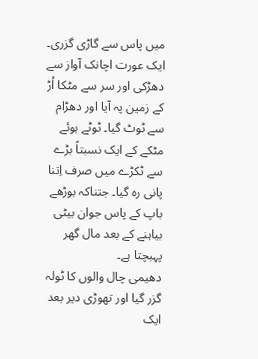میں پاس سے گاڑی گزری۔ ایک عورت اچانک آواز سے دھڑکی اور سر سے مٹکا اُڑ کے زمین پہ آیا اور دھڑام سے ٹوٹ گیا۔ ٹوٹے ہوئے مٹکے کے ایک نسبتاً بڑے سے ٹکڑے میں صرف اِتنا پانی رہ گیا۔ جتناکہ بوڑھے باپ کے پاس جوان بیٹی بیاہنے کے بعد مال گھر پہبچتا ہے۔
دھیمی چال والوں کا ٹولہ گزر گیا اور تھوڑی دیر بعد ایک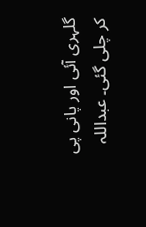گلہری آئی اور پانی پی کر چلی گئی۔ عبداللہ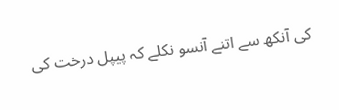کی آنکھ سے اتنے آنسو نکلے کہ پیپل درخت کی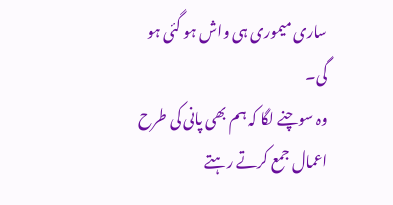ساری میموری ہی واش ہو گئی ہو گی۔
وہ سوچنے لگا کہ ہم بھی پانی کی طرح اعمال جمع کرتے رہتے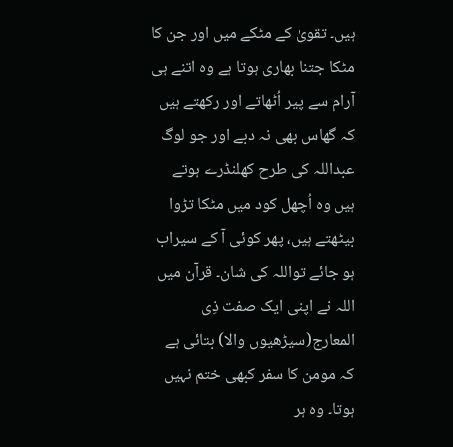ہیں۔ تقویٰ کے مٹکے میں اور جن کا مٹکا جتنا بھاری ہوتا ہے وہ اتنے ہی آرام سے پیر اُٹھاتے اور رکھتے ہیں کہ گھاس بھی نہ دبے اور جو لوگ عبداللہ کی طرح کھلنڈرے ہوتے ہیں وہ اُچھل کود میں مٹکا تڑوا بیٹھتے ہیں، پھر کوئی آ کے سیراب ہو جائے تواللہ کی شان۔ قرآن میں اللہ نے اپنی ایک صفت ذِی المعارج(سیڑھیوں والا) بتائی ہے کہ مومن کا سفر کبھی ختم نہیں ہوتا۔ وہ ہر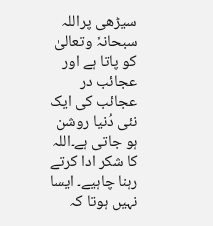سیڑھی پراللہ سبحانہٗ وتعالیٰ کو پاتا ہے اور عجائب در عجائب کی ایک نئی دُنیا روشن ہو جاتی ہے۔اللہ کا شکر ادا کرتے رہنا چاہیے۔ ایسا نہیں ہوتا کہ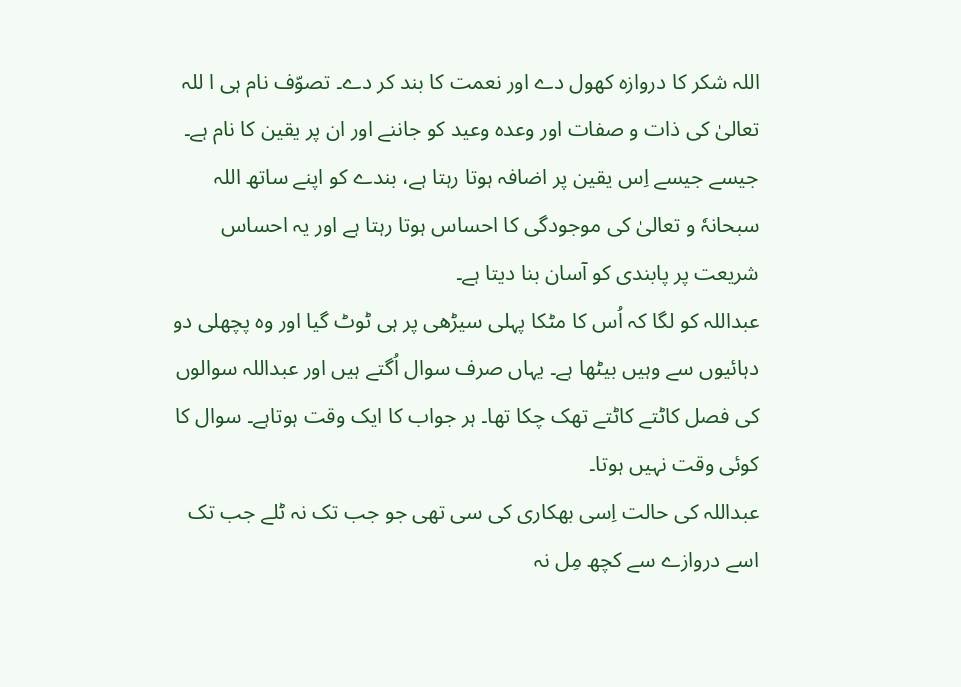اللہ شکر کا دروازہ کھول دے اور نعمت کا بند کر دے۔ تصوّف نام ہی ا للہ تعالیٰ کی ذات و صفات اور وعدہ وعید کو جاننے اور ان پر یقین کا نام ہے۔ جیسے جیسے اِس یقین پر اضافہ ہوتا رہتا ہے، بندے کو اپنے ساتھ اللہ سبحانہٗ و تعالیٰ کی موجودگی کا احساس ہوتا رہتا ہے اور یہ احساس شریعت پر پابندی کو آسان بنا دیتا ہے۔
عبداللہ کو لگا کہ اُس کا مٹکا پہلی سیڑھی پر ہی ٹوٹ گیا اور وہ پچھلی دو دہائیوں سے وہیں بیٹھا ہے۔ یہاں صرف سوال اُگتے ہیں اور عبداللہ سوالوں کی فصل کاٹتے کاٹتے تھک چکا تھا۔ ہر جواب کا ایک وقت ہوتاہے۔ سوال کا کوئی وقت نہیں ہوتا۔
عبداللہ کی حالت اِسی بھکاری کی سی تھی جو جب تک نہ ٹلے جب تک اسے دروازے سے کچھ مِل نہ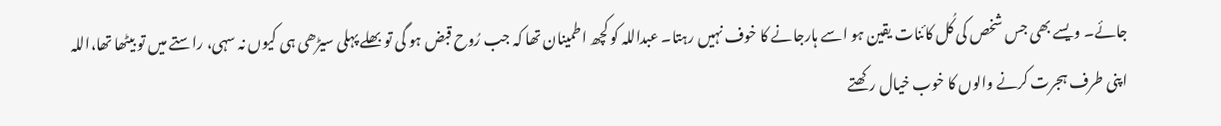جائے۔ ویسے بھی جس شخص کی کُل کائنات یقین ہو اسے ہارجانے کا خوف نہیں رہتا۔ عبداللہ کو کچھ اطمینان تھا کہ جب رُوح قبض ہو گی تو بھلے پہلی سیڑھی ہی کیوں نہ سہی، راستے میں تو بیٹھا تھا،اللہ اپنی طرف ہجرت کرنے والوں کا خوب خیال رکھتے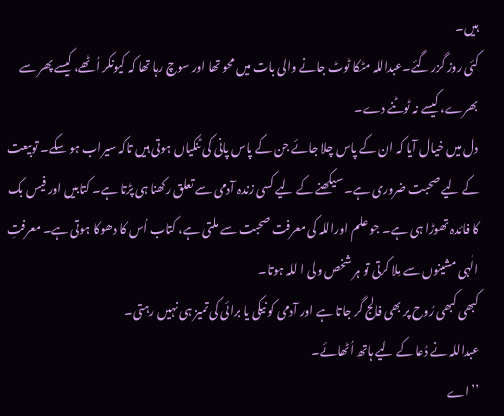ہیں۔
کئی روز گزر گئے۔عبداللہ مٹکا ٹوٹ جانے والی بات میں محو تھا اور سوچ رہا تھا کہ کیونکر اُٹھے، کیسے پھر سے بھرے، کیسے نہ ٹوٹنے دے۔
دل میں خیال آیا کہ ان کے پاس چلا جائے جن کے پاس پانی کی ٹنکیاں ہوتی ہیں تاکہ سیراب ہو سکے۔ توبیعت کے لیے صحبت ضروری ہے۔ سیکھنے کے لیے کسی زندہ آدمی سے تعلق رکھنا ہی پڑتا ہے۔ کتابیں اور فیس بک کا فائدہ تھوڑا ہی ہے۔ جو علم اوراللہ کی معرفت صحبت سے ملتی ہے، کتاب اُس کا دھوکا ہوتی ہے۔ معرفتِ الٰہی مشینوں سے مِلا کرتی تو ہر شخص ولی ا للہ ہوتا۔
کبھی کبھی رُوح پر بھی فالج گر جاتا ہے اور آدمی کو نیکی یا برائی کی تمیز ہی نہیں رہتی۔
عبداللہ نے دُعا کے لیے ہاتھ اُٹھائے۔
’’اے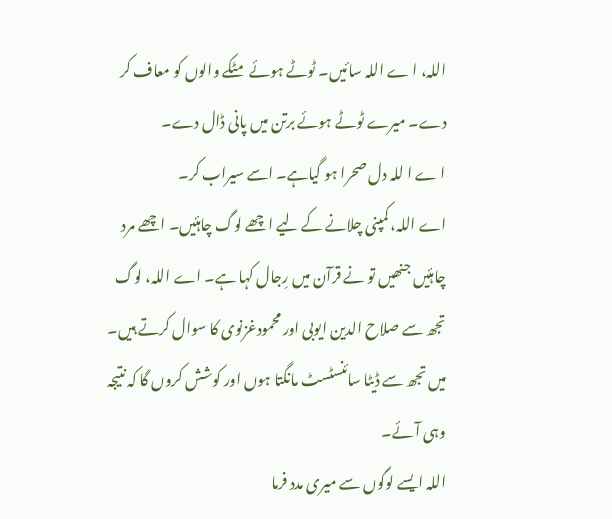اللہ، ا ے اللہ سائیں۔ ٹوٹے ہوئے مٹکے والوں کو معاف کر دے۔ میرے ٹوٹے ہوئے برتن میں پانی ڈال دے۔
ا ے ا للہ دل صحرا ہو گیاہے۔ اسے سیراب کر۔
اے اللہ، کمپنی چلانے کے لیے اچھے لوگ چاہئیں۔ اچھے مرد چاہئیں جنھیں تو نے قرآن میں رِجال کہا ہے۔ اے اللہ، لوگ تجھ سے صلاح الدین ایوبی اور محمودغزنوی کا سوال کرتے ہیں۔ میں تجھ سے ڈیٹا سائنسٹسٹ مانگتا ہوں اور کوشش کروں گا کہ نتیجہ وہی آئے۔
اللہ ایسے لوگوں سے میری مدد فرما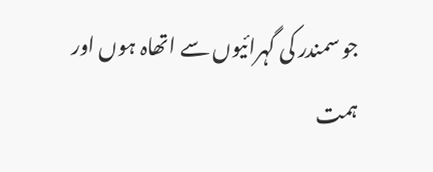جو سمندر کی گہرائیوں سے اتھاہ ہوں اور ہمت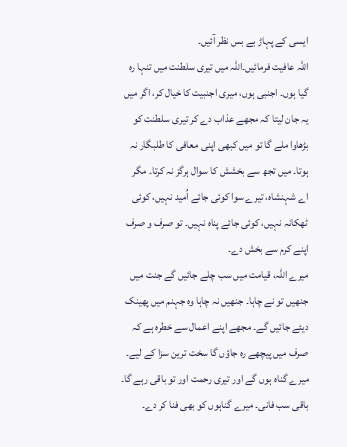ایسی کے پہاڑ بے بس نظر آئیں۔
اللہ عافیت فرمائیں۔اللہ میں تیری سلطنت میں تنہا رہ گیا ہوں۔ اجنبی ہوں، میری اجنبیت کا خیال کر، اگر میں یہ جان لیتا کہ مجھے عذاب دے کر تیری سلطنت کو بڑھاوا ملے گا تو میں کبھی اپنی معافی کا طلبگار نہ ہوتا۔ میں تجھ سے بخشش کا سوال ہرگز نہ کرتا۔ مگر اے شہنشاہ، تیرے سوا کوئی جائے اُمید نہیں، کوئی ٹھکانہ نہیں، کوئی جائے پناہ نہیں۔ تو صرف و صرف اپنے کرم سے بخش دے۔
میرے اللہ، قیامت میں سب چلے جائیں گے جنت میں جنھیں تو نے چاہا۔ جنھیں نہ چاہا وہ جہنم میں پھینک دیئے جائیں گے۔ مجھے اپنے اعمال سے خطرہ ہے کہ صرف میں پیچھے رہ جاؤں گا سخت ترین سزا کے لیے۔ میرے گناہ ہوں گے اور تیری رحمت اور تو باقی رہے گا۔ باقی سب فانی۔ میرے گناہوں کو بھی فنا کر دے۔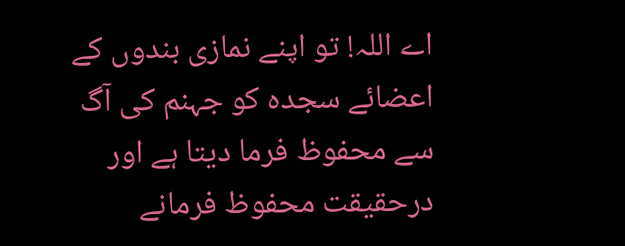اے اللہ! تو اپنے نمازی بندوں کے اعضائے سجدہ کو جہنم کی آگ سے محفوظ فرما دیتا ہے اور درحقیقت محفوظ فرمانے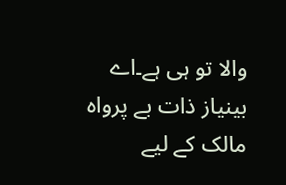والا تو ہی ہے۔اے بینیاز ذات بے پرواہ مالک کے لیے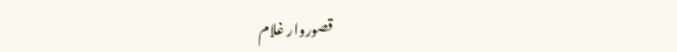قصوروار غلام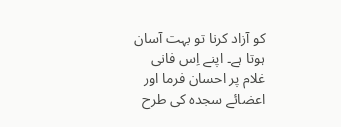کو آزاد کرنا تو بہت آسان ہوتا ہے۔ اپنے اِس فانی غلام پر احسان فرما اور اعضائے سجدہ کی طرح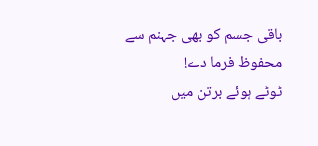باقی جسم کو بھی جہنم سے محفوظ فرما دے!
ٹوٹے ہوئے برتن میں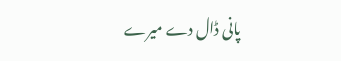پانی ڈال دے میرے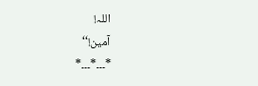اللہ!
آمین!‘‘
*۔۔۔*۔۔۔*